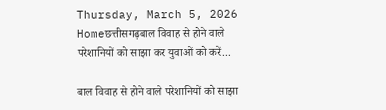Thursday, March 5, 2026
Homeछत्तीसगढ़बाल विवाह से होने वाले परेशानियों को साझा कर युवाओं को करें...

बाल विवाह से होने वाले परेशानियों को साझा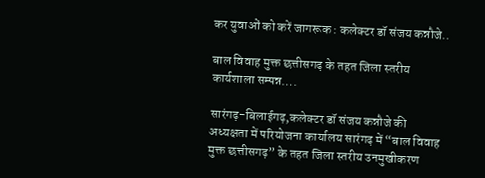कर युवाओं को करें जागरूक : कलेक्टर डॉ संजय कन्नौजे..

बाल विवाह मुक्त छत्तीसगढ़ के तहत जिला स्तरीय कार्यशाला सम्पन्न….

सारंगढ़-बिलाईगढ़,कलेक्टर डॉ संजय कन्नौजे की अध्यक्षता में परियोजना कार्यालय सारंगढ़ में “बाल विवाह मुक्त छत्तीसगढ़” के तहत जिला स्तरीय उनमुखीकरण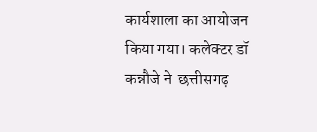कार्यशाला का आयोजन किया गया। कलेक्टर डॉ कन्नौजे ने  छत्तीसगढ़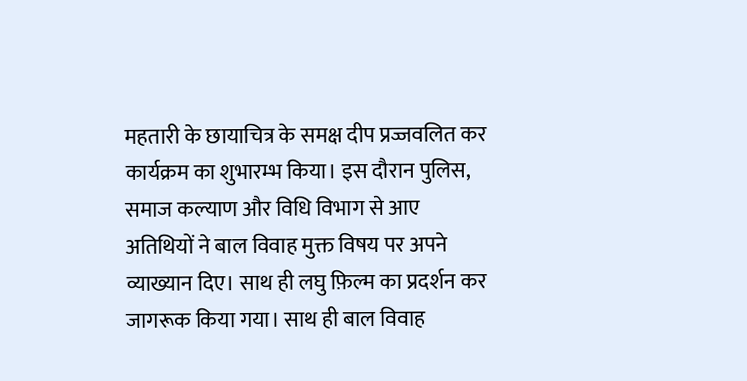महतारी के छायाचित्र के समक्ष दीप प्रज्जवलित कर कार्यक्रम का शुभारम्भ किया। इस दौरान पुलिस, समाज कल्याण और विधि विभाग से आए अतिथियों ने बाल विवाह मुक्त विषय पर अपने व्याख्यान दिए। साथ ही लघु फ़िल्म का प्रदर्शन कर जागरूक किया गया। साथ ही बाल विवाह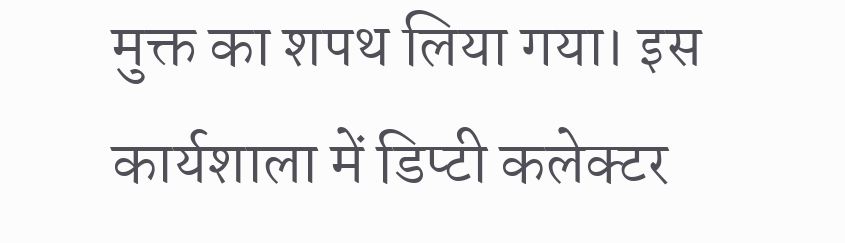मुक्त का शपथ लिया गया। इस कार्यशाला में डिप्टी कलेक्टर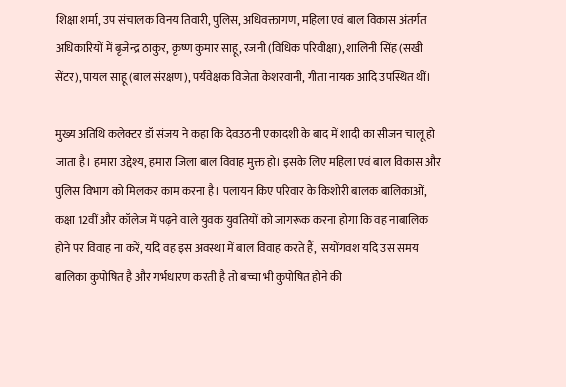शिक्षा शर्मा, उप संचालक विनय तिवारी, पुलिस, अधिवक्तागण, महिला एवं बाल विकास अंतर्गत अधिकारियों में बृजेन्द्र ठाकुर, कृष्ण कुमार साहू, रजनी (विधिक परिवीक्षा), शालिनी सिंह (सखी सेंटर), पायल साहू (बाल संरक्षण), पर्यंवेक्षक विजेता केशरवानी, गीता नायक आदि उपस्थित थीं।

मुख्य अतिथि कलेक्टर डॉ संजय ने कहा कि देवउठनी एकादशी के बाद में शादी का सीजन चालू हो जाता है। हमारा उद्देश्य, हमारा जिला बाल विवाह मुक्त हो। इसके लिए महिला एवं बाल विकास और पुलिस विभाग को मिलकर काम करना है। पलायन किए परिवार के किशोरी बालक बालिकाओं, कक्षा 12वीं और कॉलेज में पढ़ने वाले युवक युवतियों को जागरूक करना होगा कि वह नाबालिक होने पर विवाह ना करें, यदि वह इस अवस्था में बाल विवाह करते हैं,  सयोंगवश यदि उस समय बालिका कुपोषित है और गर्भधारण करती है तो बच्चा भी कुपोषित होने की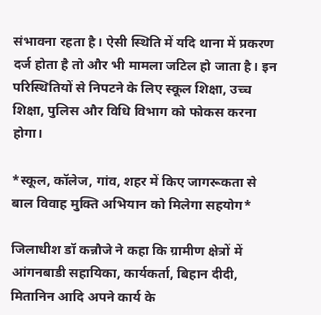संभावना रहता है। ऐसी स्थिति में यदि थाना में प्रकरण दर्ज होता है तो और भी मामला जटिल हो जाता है। इन परिस्थितियों से निपटने के लिए स्कूल शिक्षा, उच्च शिक्षा, पुलिस और विधि विभाग को फोकस करना होगा।

*स्कूल, कॉलेज, गांव, शहर में किए जागरूकता से बाल विवाह मुक्ति अभियान को मिलेगा सहयोग*

जिलाधीश डॉ कन्नौजे ने कहा कि ग्रामीण क्षेत्रों में आंगनबाडी सहायिका, कार्यकर्ता, बिहान दीदी, मितानिन आदि अपने कार्य के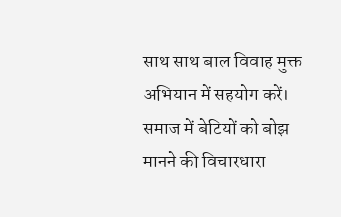साथ साथ बाल विवाह मुक्त अभियान में सहयोग करें। समाज में बेटियों को बोझ मानने की विचारधारा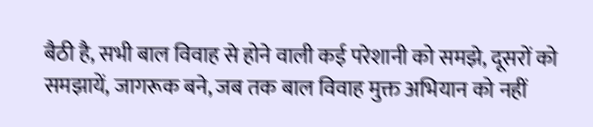बैठी है, सभी बाल विवाह से होने वाली कई परेशानी को समझे, दूसरों को समझायें, जागरूक बने, जब तक बाल विवाह मुक्त अभियान को नहीं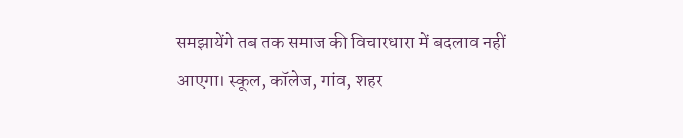समझायेंगे तब तक समाज की विचारधारा में बदलाव नहीं आएगा। स्कूल, कॉलेज, गांव, शहर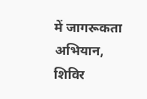में जागरूकता अभियान, शिविर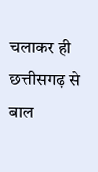चलाकर ही छत्तीसगढ़ से बाल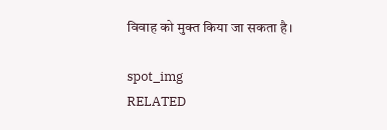विवाह को मुक्त किया जा सकता है।

spot_img
RELATED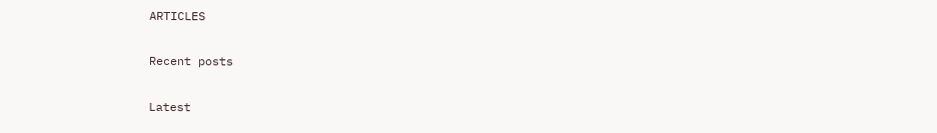ARTICLES

Recent posts

Latest